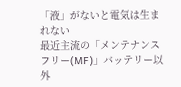「液」がないと電気は生まれない
最近主流の「メンテナンスフリー(MF)」バッテリー以外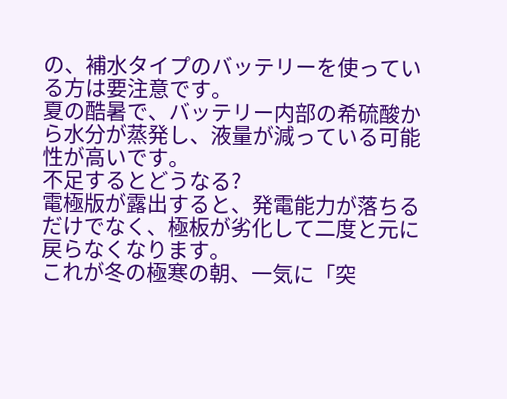の、補水タイプのバッテリーを使っている方は要注意です。
夏の酷暑で、バッテリー内部の希硫酸から水分が蒸発し、液量が減っている可能性が高いです。
不足するとどうなる?
電極版が露出すると、発電能力が落ちるだけでなく、極板が劣化して二度と元に戻らなくなります。
これが冬の極寒の朝、一気に「突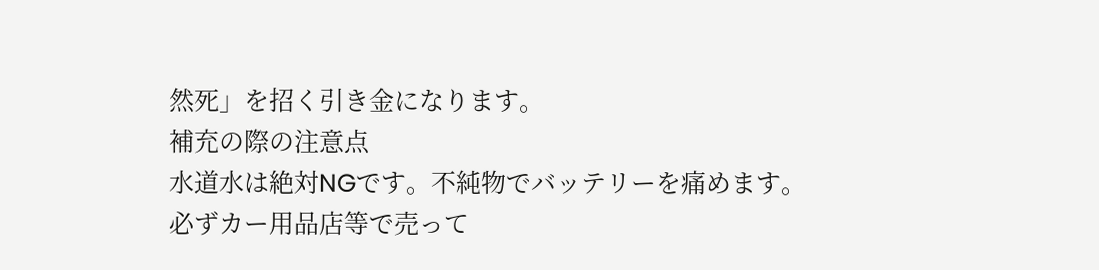然死」を招く引き金になります。
補充の際の注意点
水道水は絶対NGです。不純物でバッテリーを痛めます。
必ずカー用品店等で売って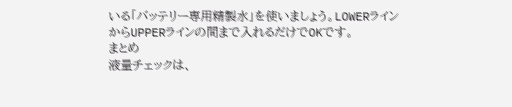いる「バッテリー専用精製水」を使いましょう。LOWERラインからUPPERラインの間まで入れるだけでOKです。
まとめ
液量チェックは、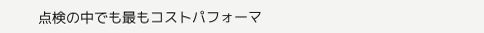点検の中でも最もコストパフォーマ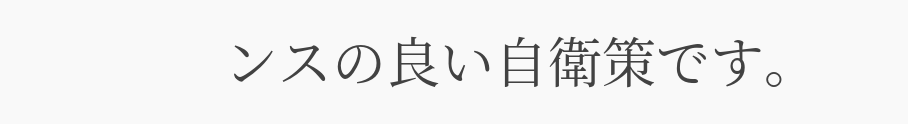ンスの良い自衛策です。